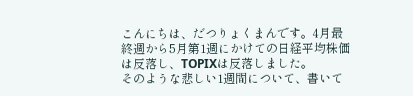こんにちは、だつりょくまんです。4月最終週から5月第1週にかけての日経平均株価は反落し、TOPIXは反落しました。
そのような悲しい1週間について、書いて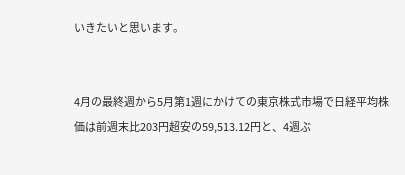いきたいと思います。


4月の最終週から5月第1週にかけての東京株式市場で日経平均株価は前週末比203円超安の59,513.12円と、4週ぶ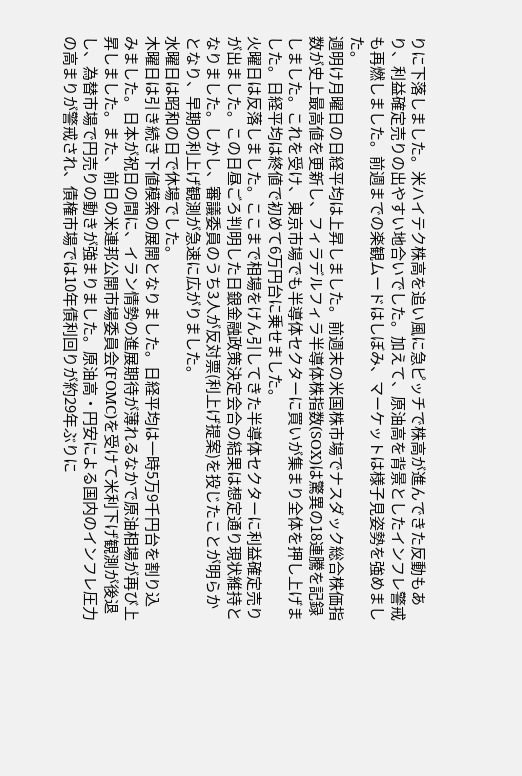りに下落しました。米ハイテク株高を追い風に急ピッチで株高が進んできた反動もあり、利益確定売りの出やすい地合いでした。加えて、原油高を背景としたインフレ警戒も再燃しました。前週までの楽観ムードはしぼみ、マーケットは様子見姿勢を強めました。
週明け月曜日の日経平均は上昇しました。前週末の米国株市場でナスダック総合株価指数が史上最高値を更新し、フィラデルフィラ半導体株指数(SOX)は驚異の18連騰を記録しました。これを受け、東京市場でも半導体セクターに買いが集まり全体を押し上げました。日経平均は終値で初めて6万円台に乗せました。
火曜日は反落しました。ここまで相場をけん引してきた半導体セクターに利益確定売りが出ました。この日昼ごろ判明した日銀金融政策決定会合の結果は想定通り現状維持となりました。しかし、審議委員のうち3人が反対票(利上げ提案)を投じたことが明らかとなり、早期の利上げ観測が急速に広がりました。
水曜日は昭和の日で休場でした。
木曜日は引き続き下値模索の展開となりました。日経平均は一時5万9千円台を割り込みました。日本が祝日の間に、イラン情勢の進展期待が薄れるなかで原油相場が再び上昇しました。また、前日の米連邦公開市場委員会(FOMC)を受けて米利下げ観測が後退し、為替市場で円売りの動きが強まりました。原油高・円安による国内のインフレ圧力の高まりが警戒され、債権市場では10年債利回りが約29年ぶりに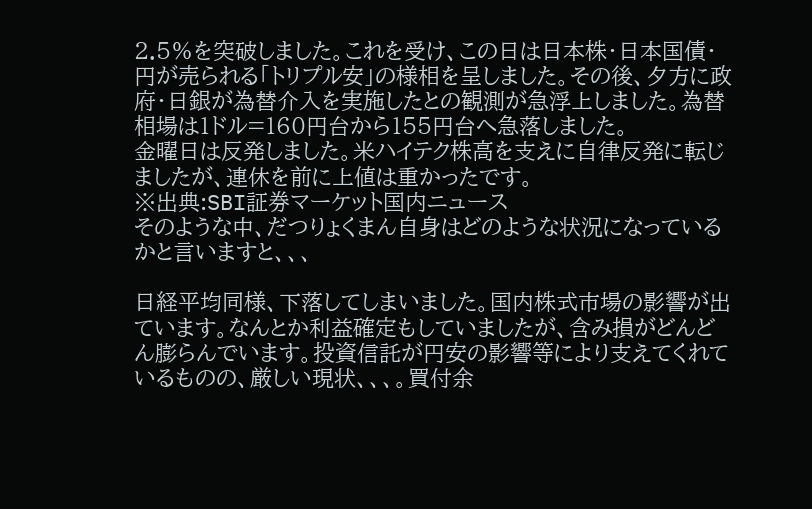2.5%を突破しました。これを受け、この日は日本株・日本国債・円が売られる「トリプル安」の様相を呈しました。その後、夕方に政府・日銀が為替介入を実施したとの観測が急浮上しました。為替相場は1ドル=160円台から155円台へ急落しました。
金曜日は反発しました。米ハイテク株高を支えに自律反発に転じましたが、連休を前に上値は重かったです。
※出典:SBI証券マーケット国内ニュース
そのような中、だつりょくまん自身はどのような状況になっているかと言いますと、、、

日経平均同様、下落してしまいました。国内株式市場の影響が出ています。なんとか利益確定もしていましたが、含み損がどんどん膨らんでいます。投資信託が円安の影響等により支えてくれているものの、厳しい現状、、、。買付余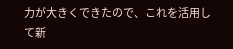力が大きくできたので、これを活用して新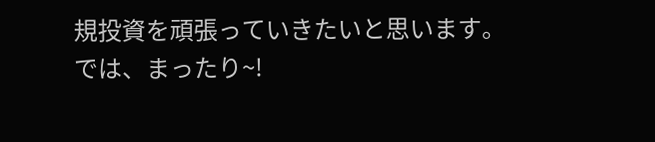規投資を頑張っていきたいと思います。
では、まったり~!